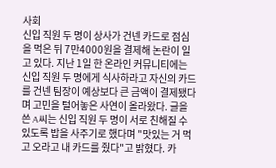사회
신입 직원 두 명이 상사가 건넨 카드로 점심을 먹은 뒤 7만4000원을 결제해 논란이 일고 있다. 지난 1일 한 온라인 커뮤니티에는 신입 직원 두 명에게 식사하라고 자신의 카드를 건넨 팀장이 예상보다 큰 금액이 결제됐다며 고민을 털어놓은 사연이 올라왔다. 글을 쓴 A씨는 신입 직원 두 명이 서로 친해질 수 있도록 밥을 사주기로 했다며 "맛있는 거 먹고 오라고 내 카드를 줬다"고 밝혔다. 카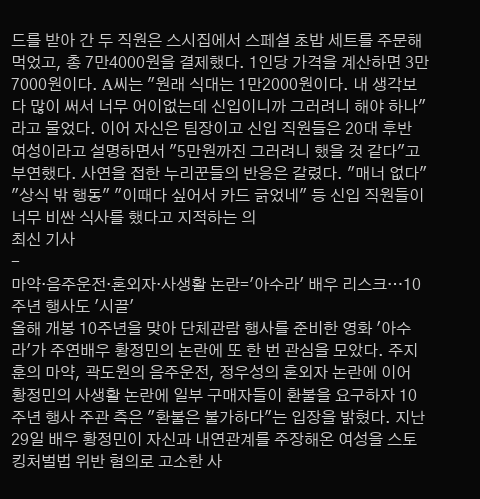드를 받아 간 두 직원은 스시집에서 스페셜 초밥 세트를 주문해 먹었고, 총 7만4000원을 결제했다. 1인당 가격을 계산하면 3만7000원이다. A씨는 "원래 식대는 1만2000원이다. 내 생각보다 많이 써서 너무 어이없는데 신입이니까 그러려니 해야 하나"라고 물었다. 이어 자신은 팀장이고 신입 직원들은 20대 후반 여성이라고 설명하면서 "5만원까진 그러려니 했을 것 같다"고 부연했다. 사연을 접한 누리꾼들의 반응은 갈렸다. "매너 없다" "상식 밖 행동" "이때다 싶어서 카드 긁었네" 등 신입 직원들이 너무 비싼 식사를 했다고 지적하는 의
최신 기사
-
마약·음주운전·혼외자·사생활 논란='아수라' 배우 리스크…10주년 행사도 '시끌'
올해 개봉 10주년을 맞아 단체관람 행사를 준비한 영화 '아수라'가 주연배우 황정민의 논란에 또 한 번 관심을 모았다. 주지훈의 마약, 곽도원의 음주운전, 정우성의 혼외자 논란에 이어 황정민의 사생활 논란에 일부 구매자들이 환불을 요구하자 10주년 행사 주관 측은 "환불은 불가하다"는 입장을 밝혔다. 지난 29일 배우 황정민이 자신과 내연관계를 주장해온 여성을 스토킹처벌법 위반 혐의로 고소한 사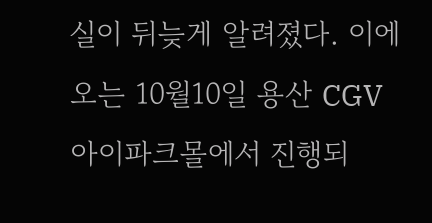실이 뒤늦게 알려졌다. 이에 오는 10월10일 용산 CGV 아이파크몰에서 진행되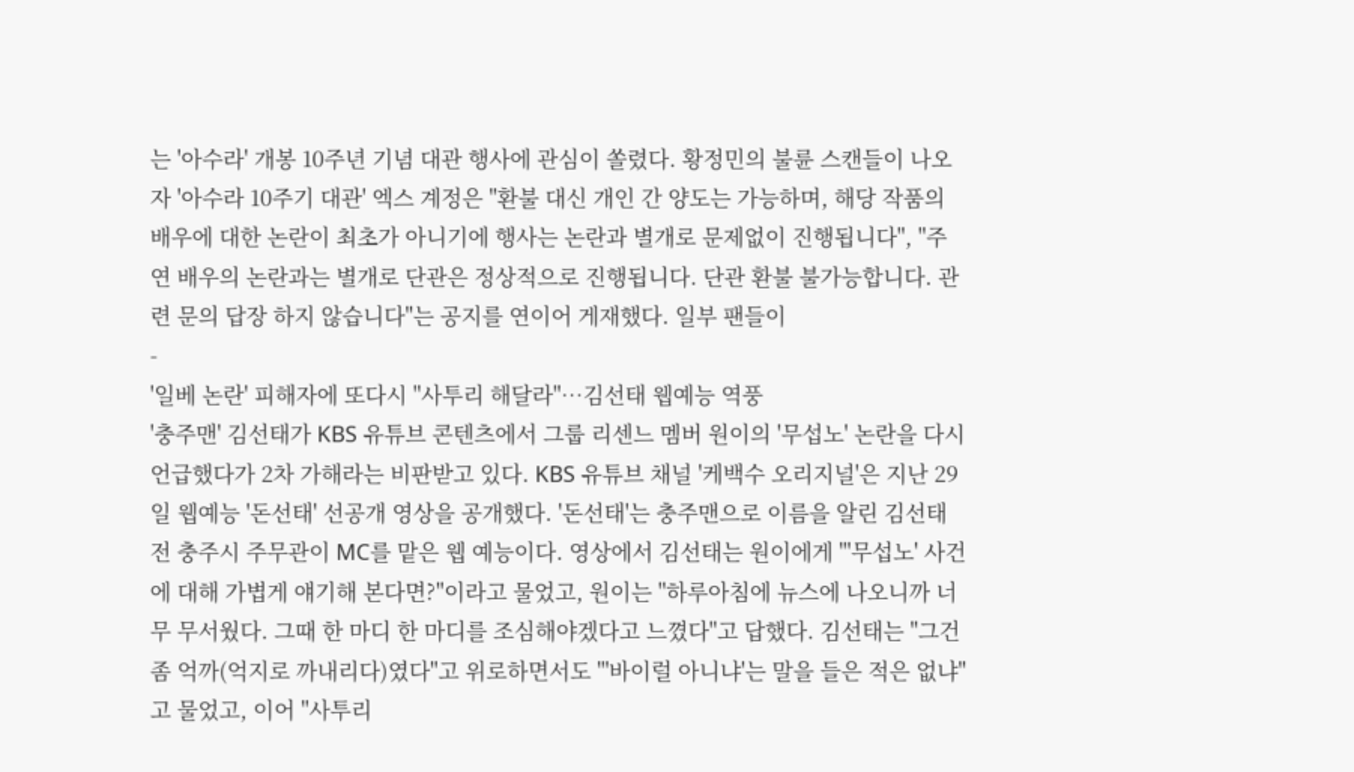는 '아수라' 개봉 10주년 기념 대관 행사에 관심이 쏠렸다. 황정민의 불륜 스캔들이 나오자 '아수라 10주기 대관' 엑스 계정은 "환불 대신 개인 간 양도는 가능하며, 해당 작품의 배우에 대한 논란이 최초가 아니기에 행사는 논란과 별개로 문제없이 진행됩니다", "주연 배우의 논란과는 별개로 단관은 정상적으로 진행됩니다. 단관 환불 불가능합니다. 관련 문의 답장 하지 않습니다"는 공지를 연이어 게재했다. 일부 팬들이
-
'일베 논란' 피해자에 또다시 "사투리 해달라"…김선태 웹예능 역풍
'충주맨' 김선태가 KBS 유튜브 콘텐츠에서 그룹 리센느 멤버 원이의 '무섭노' 논란을 다시 언급했다가 2차 가해라는 비판받고 있다. KBS 유튜브 채널 '케백수 오리지널'은 지난 29일 웹예능 '돈선태' 선공개 영상을 공개했다. '돈선태'는 충주맨으로 이름을 알린 김선태 전 충주시 주무관이 MC를 맡은 웹 예능이다. 영상에서 김선태는 원이에게 "'무섭노' 사건에 대해 가볍게 얘기해 본다면?"이라고 물었고, 원이는 "하루아침에 뉴스에 나오니까 너무 무서웠다. 그때 한 마디 한 마디를 조심해야겠다고 느꼈다"고 답했다. 김선태는 "그건 좀 억까(억지로 까내리다)였다"고 위로하면서도 "'바이럴 아니냐'는 말을 들은 적은 없냐"고 물었고, 이어 "사투리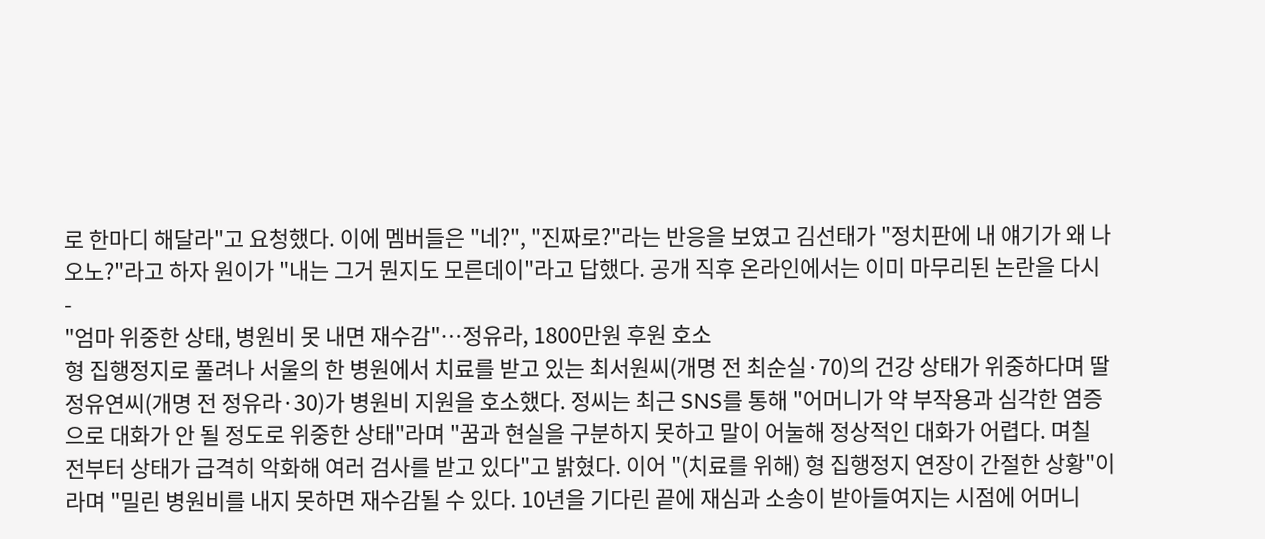로 한마디 해달라"고 요청했다. 이에 멤버들은 "네?", "진짜로?"라는 반응을 보였고 김선태가 "정치판에 내 얘기가 왜 나오노?"라고 하자 원이가 "내는 그거 뭔지도 모른데이"라고 답했다. 공개 직후 온라인에서는 이미 마무리된 논란을 다시
-
"엄마 위중한 상태, 병원비 못 내면 재수감"…정유라, 1800만원 후원 호소
형 집행정지로 풀려나 서울의 한 병원에서 치료를 받고 있는 최서원씨(개명 전 최순실·70)의 건강 상태가 위중하다며 딸 정유연씨(개명 전 정유라·30)가 병원비 지원을 호소했다. 정씨는 최근 SNS를 통해 "어머니가 약 부작용과 심각한 염증으로 대화가 안 될 정도로 위중한 상태"라며 "꿈과 현실을 구분하지 못하고 말이 어눌해 정상적인 대화가 어렵다. 며칠 전부터 상태가 급격히 악화해 여러 검사를 받고 있다"고 밝혔다. 이어 "(치료를 위해) 형 집행정지 연장이 간절한 상황"이라며 "밀린 병원비를 내지 못하면 재수감될 수 있다. 10년을 기다린 끝에 재심과 소송이 받아들여지는 시점에 어머니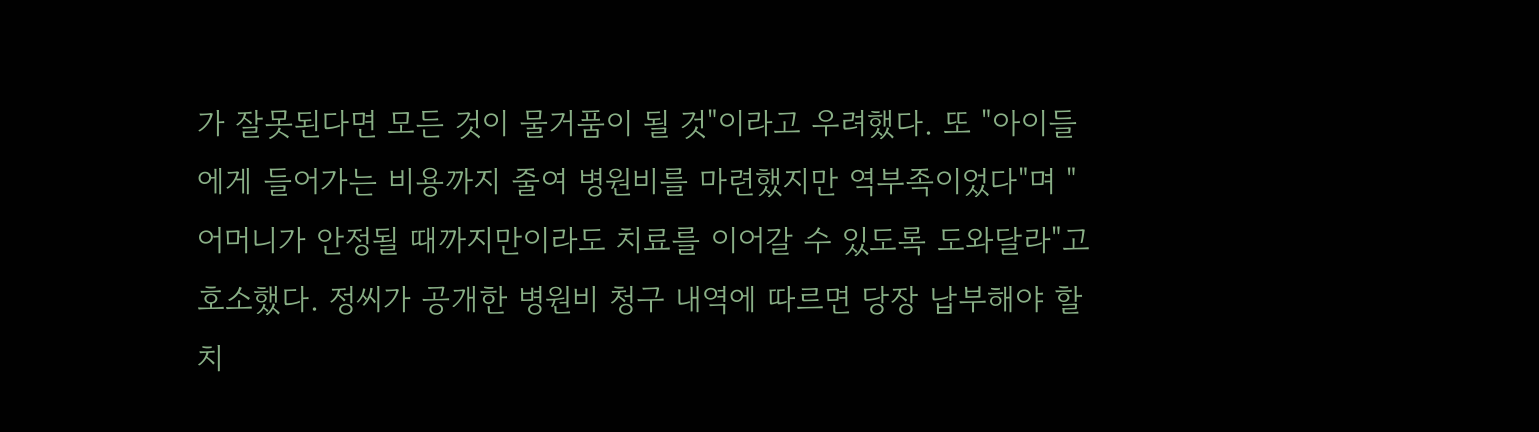가 잘못된다면 모든 것이 물거품이 될 것"이라고 우려했다. 또 "아이들에게 들어가는 비용까지 줄여 병원비를 마련했지만 역부족이었다"며 "어머니가 안정될 때까지만이라도 치료를 이어갈 수 있도록 도와달라"고 호소했다. 정씨가 공개한 병원비 청구 내역에 따르면 당장 납부해야 할 치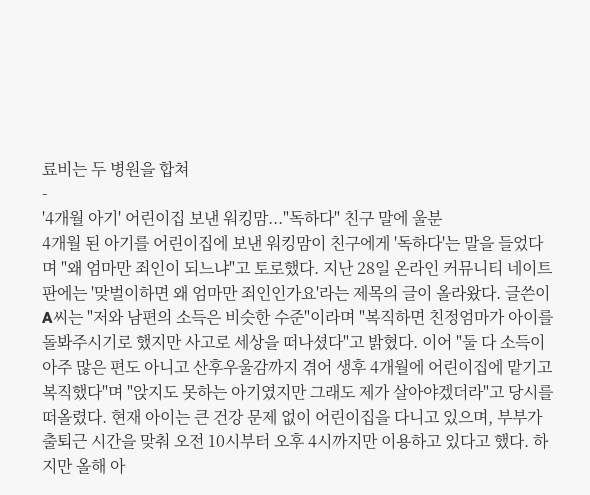료비는 두 병원을 합쳐
-
'4개월 아기' 어린이집 보낸 워킹맘..."독하다" 친구 말에 울분
4개월 된 아기를 어린이집에 보낸 워킹맘이 친구에게 '독하다'는 말을 들었다며 "왜 엄마만 죄인이 되느냐"고 토로했다. 지난 28일 온라인 커뮤니티 네이트판에는 '맞벌이하면 왜 엄마만 죄인인가요'라는 제목의 글이 올라왔다. 글쓴이 A씨는 "저와 남편의 소득은 비슷한 수준"이라며 "복직하면 친정엄마가 아이를 돌봐주시기로 했지만 사고로 세상을 떠나셨다"고 밝혔다. 이어 "둘 다 소득이 아주 많은 편도 아니고 산후우울감까지 겪어 생후 4개월에 어린이집에 맡기고 복직했다"며 "앉지도 못하는 아기였지만 그래도 제가 살아야겠더라"고 당시를 떠올렸다. 현재 아이는 큰 건강 문제 없이 어린이집을 다니고 있으며, 부부가 출퇴근 시간을 맞춰 오전 10시부터 오후 4시까지만 이용하고 있다고 했다. 하지만 올해 아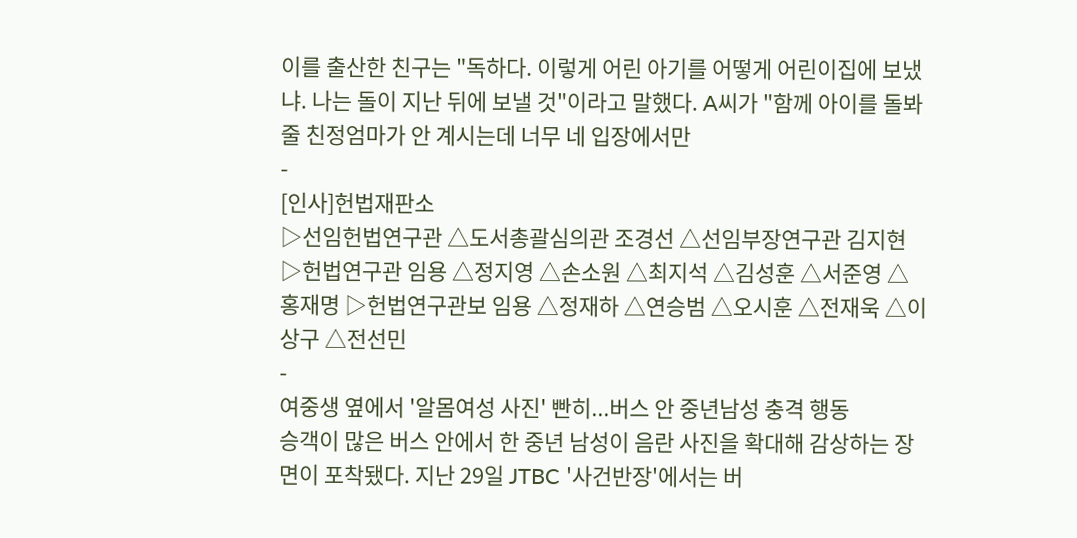이를 출산한 친구는 "독하다. 이렇게 어린 아기를 어떻게 어린이집에 보냈냐. 나는 돌이 지난 뒤에 보낼 것"이라고 말했다. A씨가 "함께 아이를 돌봐줄 친정엄마가 안 계시는데 너무 네 입장에서만
-
[인사]헌법재판소
▷선임헌법연구관 △도서총괄심의관 조경선 △선임부장연구관 김지현 ▷헌법연구관 임용 △정지영 △손소원 △최지석 △김성훈 △서준영 △홍재명 ▷헌법연구관보 임용 △정재하 △연승범 △오시훈 △전재욱 △이상구 △전선민
-
여중생 옆에서 '알몸여성 사진' 빤히...버스 안 중년남성 충격 행동
승객이 많은 버스 안에서 한 중년 남성이 음란 사진을 확대해 감상하는 장면이 포착됐다. 지난 29일 JTBC '사건반장'에서는 버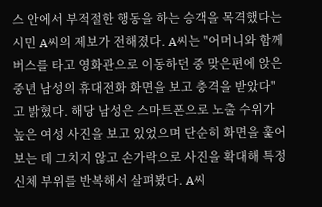스 안에서 부적절한 행동을 하는 승객을 목격했다는 시민 A씨의 제보가 전해졌다. A씨는 "어머니와 함께 버스를 타고 영화관으로 이동하던 중 맞은편에 앉은 중년 남성의 휴대전화 화면을 보고 충격을 받았다"고 밝혔다. 해당 남성은 스마트폰으로 노출 수위가 높은 여성 사진을 보고 있었으며 단순히 화면을 훑어보는 데 그치지 않고 손가락으로 사진을 확대해 특정 신체 부위를 반복해서 살펴봤다. A씨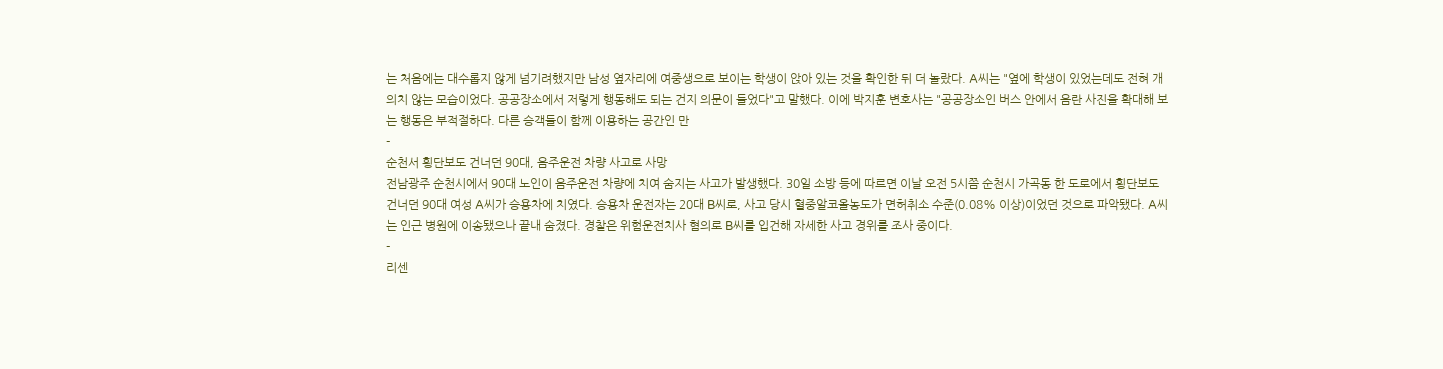는 처음에는 대수롭지 않게 넘기려했지만 남성 옆자리에 여중생으로 보이는 학생이 앉아 있는 것을 확인한 뒤 더 놀랐다. A씨는 "옆에 학생이 있었는데도 전혀 개의치 않는 모습이었다. 공공장소에서 저렇게 행동해도 되는 건지 의문이 들었다"고 말했다. 이에 박지훈 변호사는 "공공장소인 버스 안에서 음란 사진을 확대해 보는 행동은 부적절하다. 다른 승객들이 함께 이용하는 공간인 만
-
순천서 횡단보도 건너던 90대, 음주운전 차량 사고로 사망
전남광주 순천시에서 90대 노인이 음주운전 차량에 치여 숨지는 사고가 발생했다. 30일 소방 등에 따르면 이날 오전 5시쯤 순천시 가곡동 한 도로에서 횡단보도 건너던 90대 여성 A씨가 승용차에 치였다. 승용차 운전자는 20대 B씨로, 사고 당시 혈중알코올농도가 면허취소 수준(0.08% 이상)이었던 것으로 파악됐다. A씨는 인근 병원에 이송됐으나 끝내 숨졌다. 경찰은 위험운전치사 혐의로 B씨를 입건해 자세한 사고 경위를 조사 중이다.
-
리센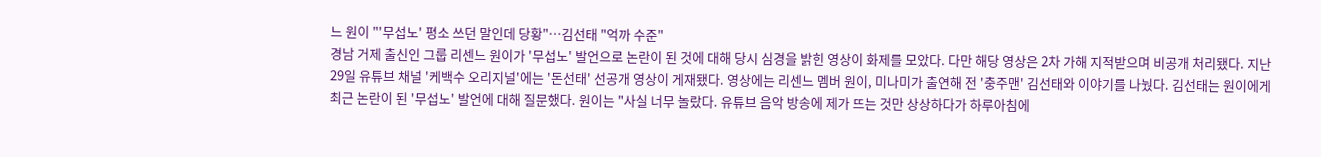느 원이 "'무섭노' 평소 쓰던 말인데 당황"…김선태 "억까 수준"
경남 거제 출신인 그룹 리센느 원이가 '무섭노' 발언으로 논란이 된 것에 대해 당시 심경을 밝힌 영상이 화제를 모았다. 다만 해당 영상은 2차 가해 지적받으며 비공개 처리됐다. 지난 29일 유튜브 채널 '케백수 오리지널'에는 '돈선태' 선공개 영상이 게재됐다. 영상에는 리센느 멤버 원이, 미나미가 출연해 전 '충주맨' 김선태와 이야기를 나눴다. 김선태는 원이에게 최근 논란이 된 '무섭노' 발언에 대해 질문했다. 원이는 "사실 너무 놀랐다. 유튜브 음악 방송에 제가 뜨는 것만 상상하다가 하루아침에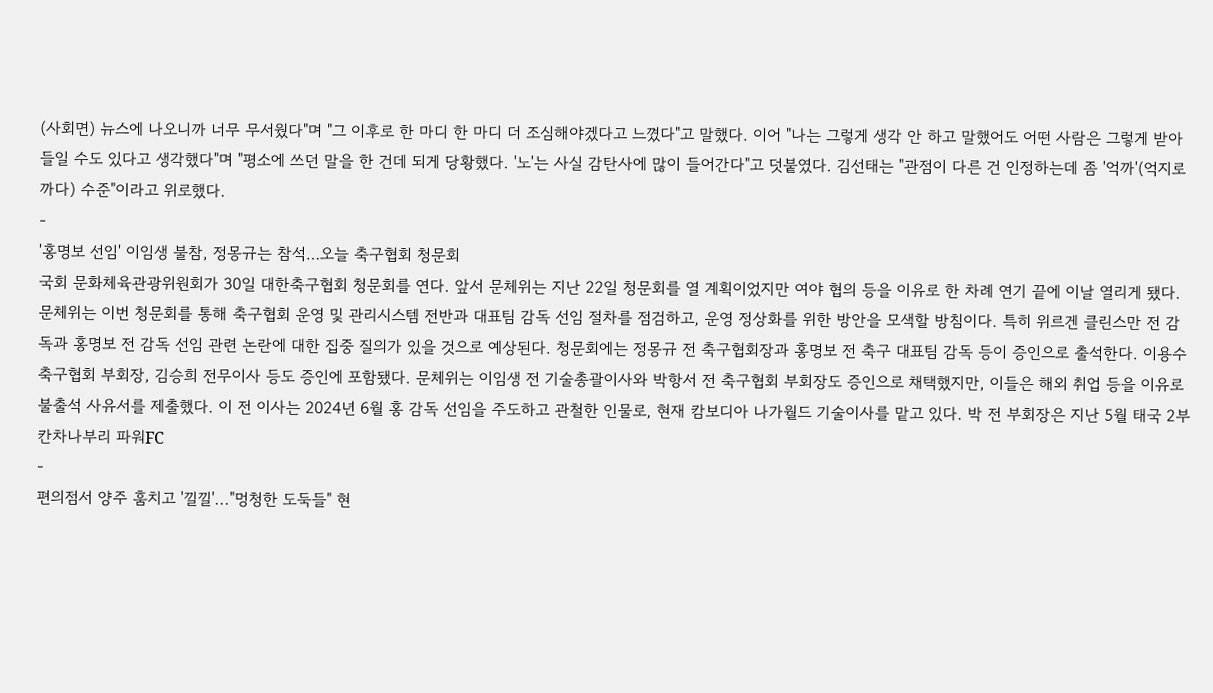(사회면) 뉴스에 나오니까 너무 무서웠다"며 "그 이후로 한 마디 한 마디 더 조심해야겠다고 느꼈다"고 말했다. 이어 "나는 그렇게 생각 안 하고 말했어도 어떤 사람은 그렇게 받아들일 수도 있다고 생각했다"며 "평소에 쓰던 말을 한 건데 되게 당황했다. '노'는 사실 감탄사에 많이 들어간다"고 덧붙였다. 김선태는 "관점이 다른 건 인정하는데 좀 '억까'(억지로 까다) 수준"이라고 위로했다.
-
'홍명보 선임' 이임생 불참, 정몽규는 참석…오늘 축구협회 청문회
국회 문화체육관광위원회가 30일 대한축구협회 청문회를 연다. 앞서 문체위는 지난 22일 청문회를 열 계획이었지만 여야 협의 등을 이유로 한 차례 연기 끝에 이날 열리게 됐다. 문체위는 이번 청문회를 통해 축구협회 운영 및 관리시스템 전반과 대표팀 감독 선임 절차를 점검하고, 운영 정상화를 위한 방안을 모색할 방침이다. 특히 위르겐 클린스만 전 감독과 홍명보 전 감독 선임 관련 논란에 대한 집중 질의가 있을 것으로 예상된다. 청문회에는 정몽규 전 축구협회장과 홍명보 전 축구 대표팀 감독 등이 증인으로 출석한다. 이용수 축구협회 부회장, 김승희 전무이사 등도 증인에 포함됐다. 문체위는 이임생 전 기술총괄이사와 박항서 전 축구협회 부회장도 증인으로 채택했지만, 이들은 해외 취업 등을 이유로 불출석 사유서를 제출했다. 이 전 이사는 2024년 6월 홍 감독 선임을 주도하고 관철한 인물로, 현재 캄보디아 나가월드 기술이사를 맡고 있다. 박 전 부회장은 지난 5월 태국 2부 칸차나부리 파워FC
-
편의점서 양주 훔치고 '낄낄'..."멍청한 도둑들" 현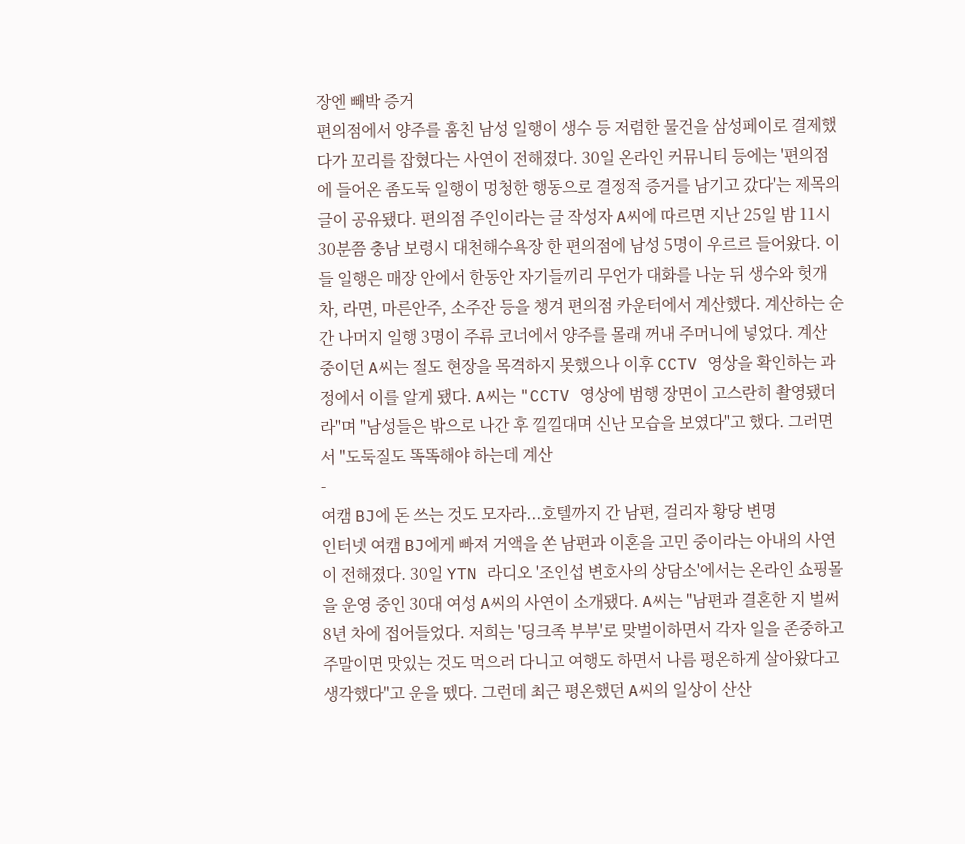장엔 빼박 증거
편의점에서 양주를 훔친 남성 일행이 생수 등 저렴한 물건을 삼성페이로 결제했다가 꼬리를 잡혔다는 사연이 전해졌다. 30일 온라인 커뮤니티 등에는 '편의점에 들어온 좀도둑 일행이 멍청한 행동으로 결정적 증거를 남기고 갔다'는 제목의 글이 공유됐다. 편의점 주인이라는 글 작성자 A씨에 따르면 지난 25일 밤 11시30분쯤 충남 보령시 대천해수욕장 한 편의점에 남성 5명이 우르르 들어왔다. 이들 일행은 매장 안에서 한동안 자기들끼리 무언가 대화를 나눈 뒤 생수와 헛개차, 라면, 마른안주, 소주잔 등을 챙겨 편의점 카운터에서 계산했다. 계산하는 순간 나머지 일행 3명이 주류 코너에서 양주를 몰래 꺼내 주머니에 넣었다. 계산 중이던 A씨는 절도 현장을 목격하지 못했으나 이후 CCTV 영상을 확인하는 과정에서 이를 알게 됐다. A씨는 "CCTV 영상에 범행 장면이 고스란히 촬영됐더라"며 "남성들은 밖으로 나간 후 낄낄대며 신난 모습을 보였다"고 했다. 그러면서 "도둑질도 똑똑해야 하는데 계산
-
여캠 BJ에 돈 쓰는 것도 모자라...호텔까지 간 남편, 걸리자 황당 변명
인터넷 여캠 BJ에게 빠져 거액을 쏜 남편과 이혼을 고민 중이라는 아내의 사연이 전해졌다. 30일 YTN 라디오 '조인섭 변호사의 상담소'에서는 온라인 쇼핑몰을 운영 중인 30대 여성 A씨의 사연이 소개됐다. A씨는 "남편과 결혼한 지 벌써 8년 차에 접어들었다. 저희는 '딩크족 부부'로 맞벌이하면서 각자 일을 존중하고 주말이면 맛있는 것도 먹으러 다니고 여행도 하면서 나름 평온하게 살아왔다고 생각했다"고 운을 뗐다. 그런데 최근 평온했던 A씨의 일상이 산산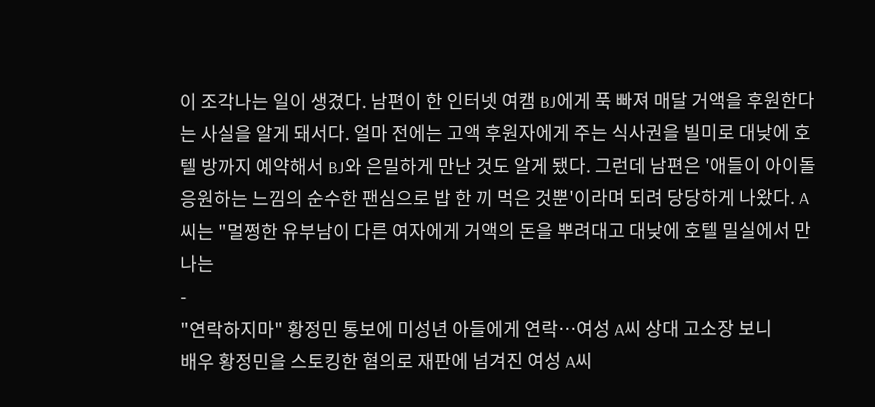이 조각나는 일이 생겼다. 남편이 한 인터넷 여캠 BJ에게 푹 빠져 매달 거액을 후원한다는 사실을 알게 돼서다. 얼마 전에는 고액 후원자에게 주는 식사권을 빌미로 대낮에 호텔 방까지 예약해서 BJ와 은밀하게 만난 것도 알게 됐다. 그런데 남편은 '애들이 아이돌 응원하는 느낌의 순수한 팬심으로 밥 한 끼 먹은 것뿐'이라며 되려 당당하게 나왔다. A씨는 "멀쩡한 유부남이 다른 여자에게 거액의 돈을 뿌려대고 대낮에 호텔 밀실에서 만나는
-
"연락하지마" 황정민 통보에 미성년 아들에게 연락…여성 A씨 상대 고소장 보니
배우 황정민을 스토킹한 혐의로 재판에 넘겨진 여성 A씨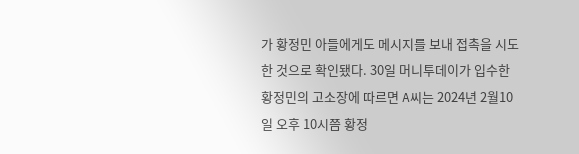가 황정민 아들에게도 메시지를 보내 접촉을 시도한 것으로 확인됐다. 30일 머니투데이가 입수한 황정민의 고소장에 따르면 A씨는 2024년 2월10일 오후 10시쯤 황정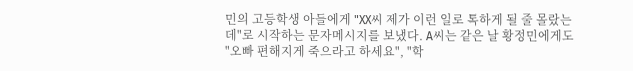민의 고등학생 아들에게 "XX씨 제가 이런 일로 톡하게 될 줄 몰랐는데"로 시작하는 문자메시지를 보냈다. A씨는 같은 날 황정민에게도 "오빠 편해지게 죽으라고 하세요", "학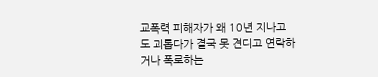교폭력 피해자가 왜 10년 지나고도 괴롭다가 결국 못 견디고 연락하거나 폭로하는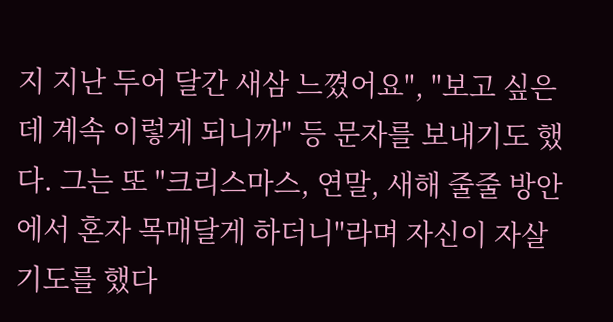지 지난 두어 달간 새삼 느꼈어요", "보고 싶은데 계속 이렇게 되니까" 등 문자를 보내기도 했다. 그는 또 "크리스마스, 연말, 새해 줄줄 방안에서 혼자 목매달게 하더니"라며 자신이 자살 기도를 했다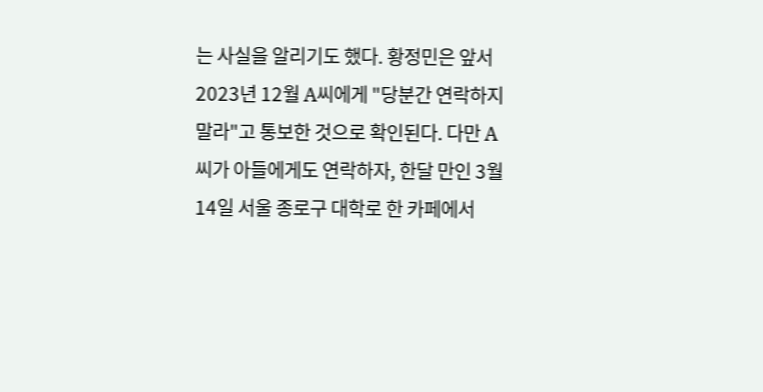는 사실을 알리기도 했다. 황정민은 앞서 2023년 12월 A씨에게 "당분간 연락하지 말라"고 통보한 것으로 확인된다. 다만 A씨가 아들에게도 연락하자, 한달 만인 3월14일 서울 종로구 대학로 한 카페에서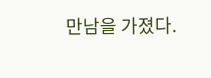만남을 가졌다.